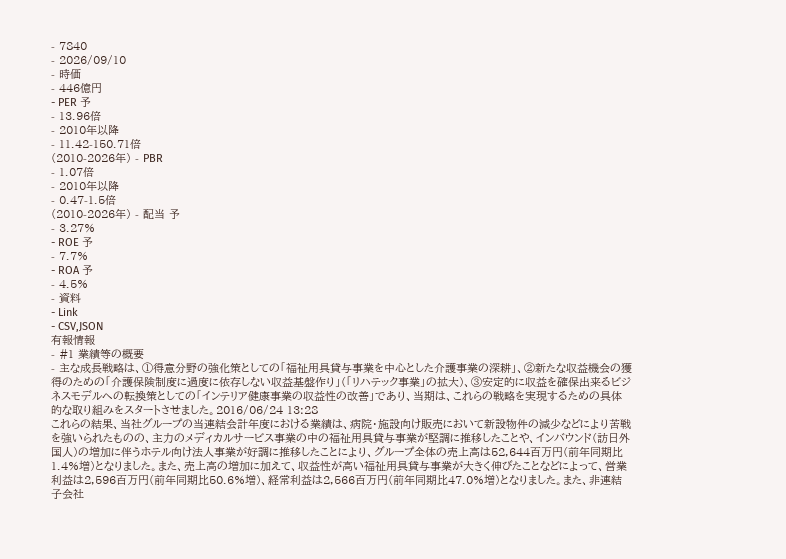- 7840
- 2026/09/10
- 時価
- 446億円
- PER 予
- 13.96倍
- 2010年以降
- 11.42-150.71倍
(2010-2026年) - PBR
- 1.07倍
- 2010年以降
- 0.47-1.5倍
(2010-2026年) - 配当 予
- 3.27%
- ROE 予
- 7.7%
- ROA 予
- 4.5%
- 資料
- Link
- CSV,JSON
有報情報
- #1 業績等の概要
- 主な成長戦略は、①得意分野の強化策としての「福祉用具貸与事業を中心とした介護事業の深耕」、②新たな収益機会の獲得のための「介護保険制度に過度に依存しない収益基盤作り」(「リハテック事業」の拡大)、③安定的に収益を確保出来るビジネスモデルへの転換策としての「インテリア健康事業の収益性の改善」であり、当期は、これらの戦略を実現するための具体的な取り組みをスタートさせました。2016/06/24 13:28
これらの結果、当社グループの当連結会計年度における業績は、病院・施設向け販売において新設物件の減少などにより苦戦を強いられたものの、主力のメディカルサービス事業の中の福祉用具貸与事業が堅調に推移したことや、インバウンド(訪日外国人)の増加に伴うホテル向け法人事業が好調に推移したことにより、グループ全体の売上高は52,644百万円(前年同期比1.4%増)となりました。また、売上高の増加に加えて、収益性が高い福祉用具貸与事業が大きく伸びたことなどによって、営業利益は2,596百万円(前年同期比50.6%増)、経常利益は2,566百万円(前年同期比47.0%増)となりました。また、非連結子会社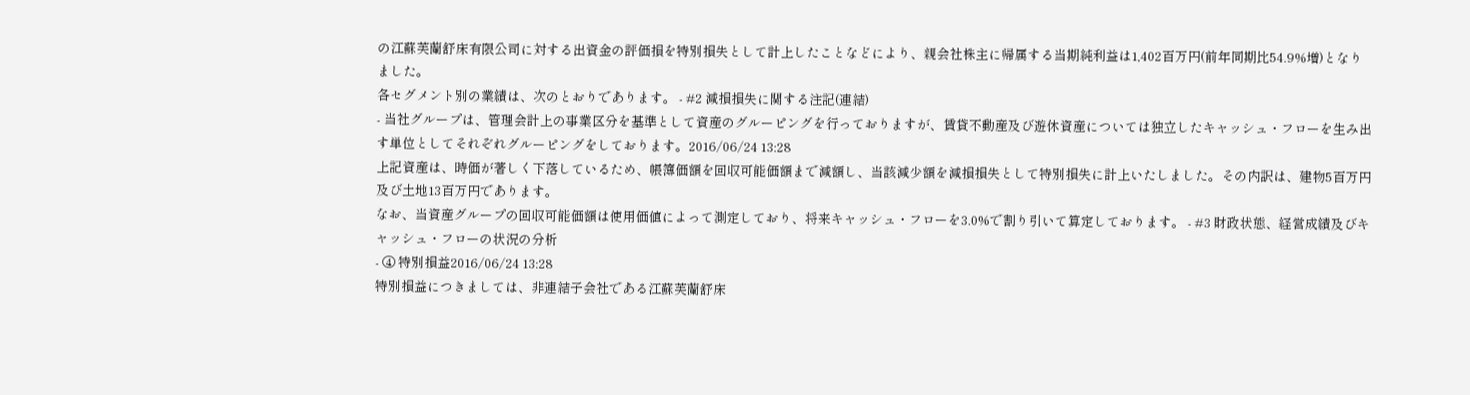の江蘇芙蘭舒床有限公司に対する出資金の評価損を特別損失として計上したことなどにより、親会社株主に帰属する当期純利益は1,402百万円(前年同期比54.9%増)となりました。
各セグメント別の業績は、次のとおりであります。 - #2 減損損失に関する注記(連結)
- 当社グループは、管理会計上の事業区分を基準として資産のグルーピングを行っておりますが、賃貸不動産及び遊休資産については独立したキャッシュ・フローを生み出す単位としてそれぞれグルーピングをしております。2016/06/24 13:28
上記資産は、時価が著しく下落しているため、帳簿価額を回収可能価額まで減額し、当該減少額を減損損失として特別損失に計上いたしました。その内訳は、建物5百万円及び土地13百万円であります。
なお、当資産グループの回収可能価額は使用価値によって測定しており、将来キャッシュ・フローを3.0%で割り引いて算定しております。 - #3 財政状態、経営成績及びキャッシュ・フローの状況の分析
- ④ 特別損益2016/06/24 13:28
特別損益につきましては、非連結子会社である江蘇芙蘭舒床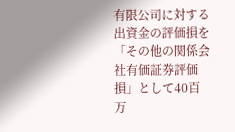有限公司に対する出資金の評価損を「その他の関係会社有価証券評価損」として40百万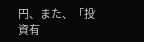円、また、「投資有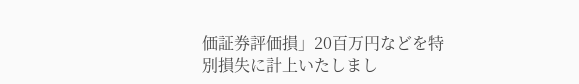価証券評価損」20百万円などを特別損失に計上いたしまし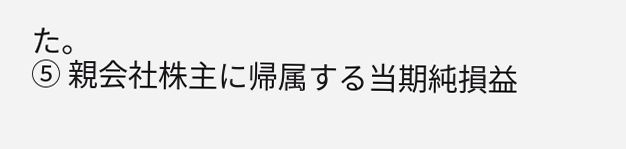た。
⑤ 親会社株主に帰属する当期純損益